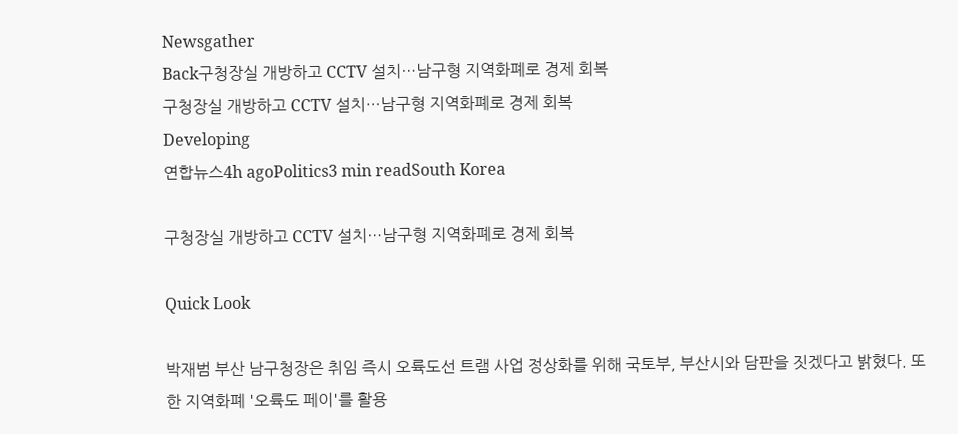Newsgather
Back구청장실 개방하고 CCTV 설치…남구형 지역화폐로 경제 회복
구청장실 개방하고 CCTV 설치…남구형 지역화폐로 경제 회복
Developing
연합뉴스4h agoPolitics3 min readSouth Korea

구청장실 개방하고 CCTV 설치…남구형 지역화폐로 경제 회복

Quick Look

박재범 부산 남구청장은 취임 즉시 오륙도선 트램 사업 정상화를 위해 국토부, 부산시와 담판을 짓겠다고 밝혔다. 또한 지역화폐 '오륙도 페이'를 활용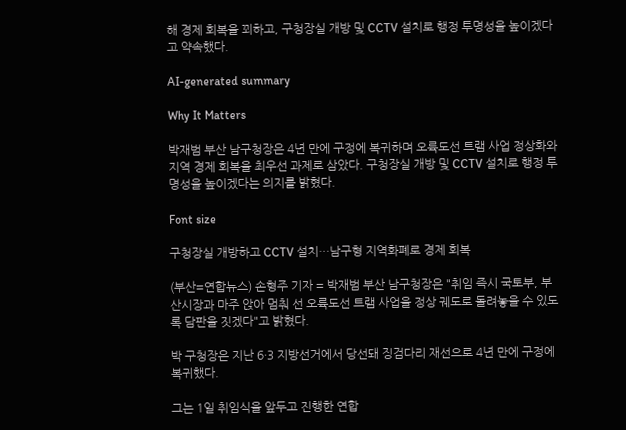해 경제 회복을 꾀하고, 구청장실 개방 및 CCTV 설치로 행정 투명성을 높이겠다고 약속했다.

AI-generated summary

Why It Matters

박재범 부산 남구청장은 4년 만에 구정에 복귀하며 오륙도선 트램 사업 정상화와 지역 경제 회복을 최우선 과제로 삼았다. 구청장실 개방 및 CCTV 설치로 행정 투명성을 높이겠다는 의지를 밝혔다.

Font size

구청장실 개방하고 CCTV 설치…남구형 지역화폐로 경제 회복

(부산=연합뉴스) 손형주 기자 = 박재범 부산 남구청장은 "취임 즉시 국토부, 부산시장과 마주 앉아 멈춰 선 오륙도선 트램 사업을 정상 궤도로 돌려놓을 수 있도록 담판을 짓겠다"고 밝혔다.

박 구청장은 지난 6·3 지방선거에서 당선돼 징검다리 재선으로 4년 만에 구정에 복귀했다.

그는 1일 취임식을 앞두고 진행한 연합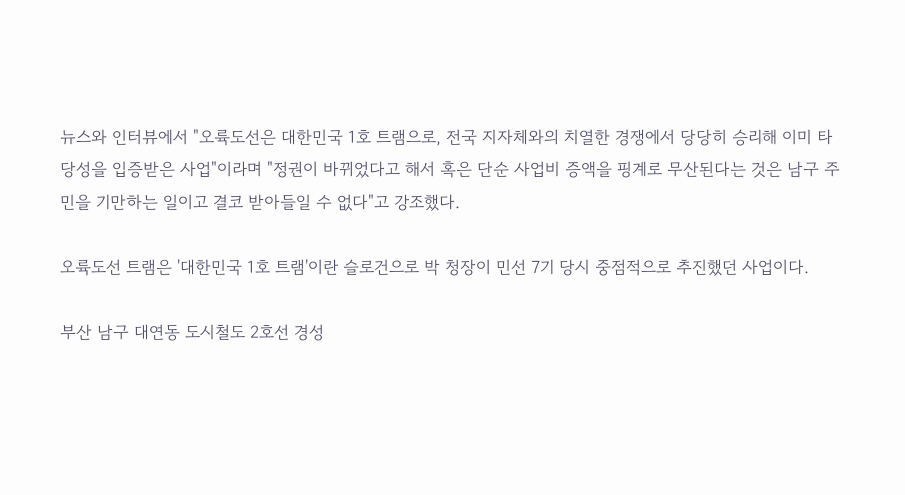뉴스와 인터뷰에서 "오륙도선은 대한민국 1호 트램으로, 전국 지자체와의 치열한 경쟁에서 당당히 승리해 이미 타당성을 입증받은 사업"이라며 "정권이 바뀌었다고 해서 혹은 단순 사업비 증액을 핑계로 무산된다는 것은 남구 주민을 기만하는 일이고 결코 받아들일 수 없다"고 강조했다.

오륙도선 트램은 '대한민국 1호 트램'이란 슬로건으로 박 청장이 민선 7기 당시 중점적으로 추진했던 사업이다.

부산 남구 대연동 도시철도 2호선 경성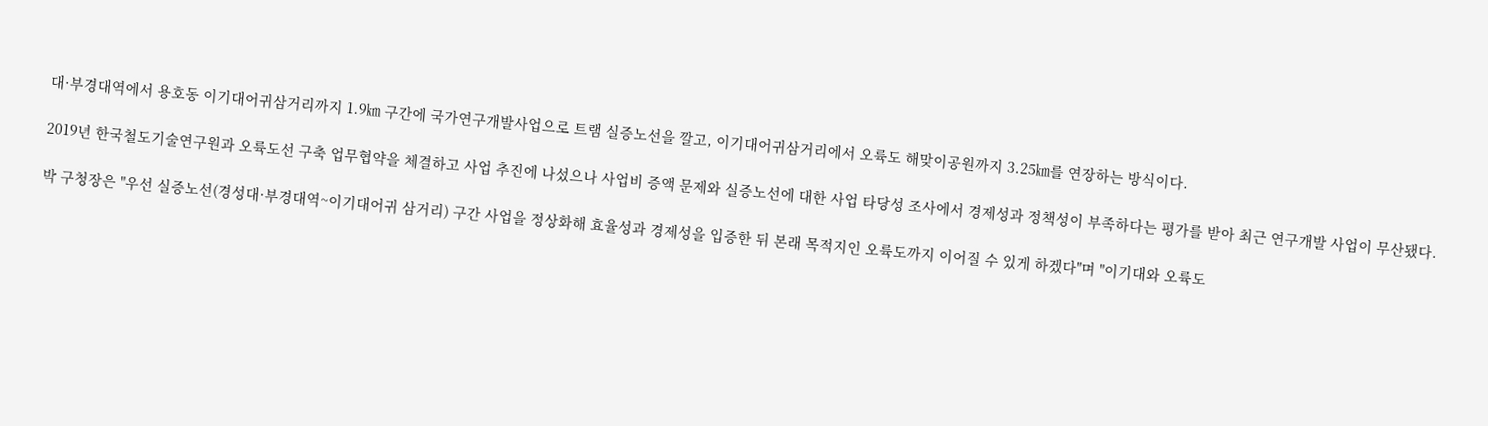대·부경대역에서 용호동 이기대어귀삼거리까지 1.9㎞ 구간에 국가연구개발사업으로 트램 실증노선을 깔고, 이기대어귀삼거리에서 오륙도 해맞이공원까지 3.25㎞를 연장하는 방식이다.

2019년 한국철도기술연구원과 오륙도선 구축 업무협약을 체결하고 사업 추진에 나섰으나 사업비 증액 문제와 실증노선에 대한 사업 타당성 조사에서 경제성과 정책성이 부족하다는 평가를 받아 최근 연구개발 사업이 무산됐다.

박 구청장은 "우선 실증노선(경성대·부경대역~이기대어귀 삼거리) 구간 사업을 정상화해 효율성과 경제성을 입증한 뒤 본래 목적지인 오륙도까지 이어질 수 있게 하겠다"며 "이기대와 오륙도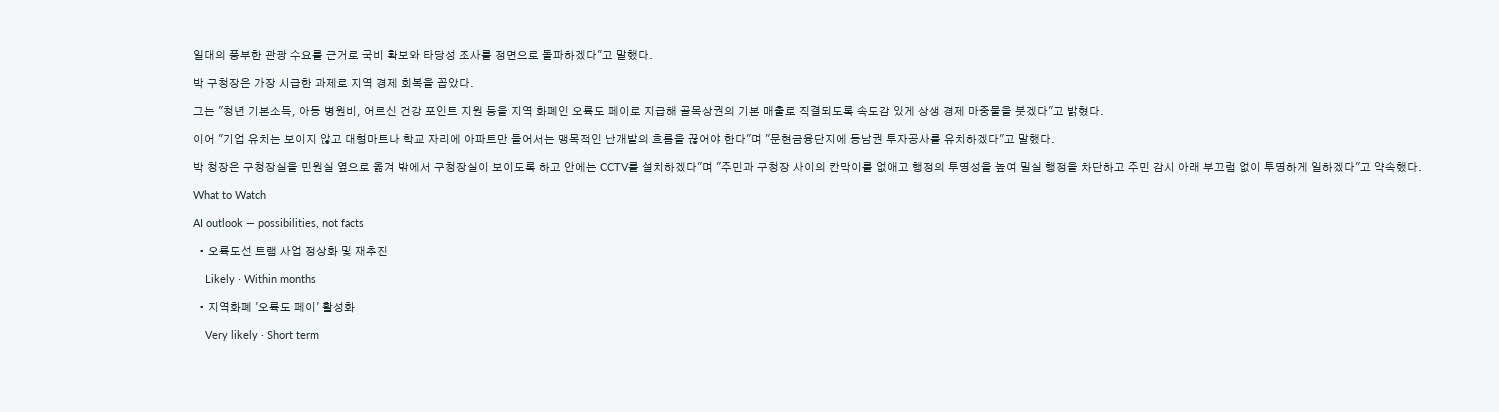일대의 풍부한 관광 수요를 근거로 국비 확보와 타당성 조사를 정면으로 돌파하겠다"고 말했다.

박 구청장은 가장 시급한 과제로 지역 경제 회복을 꼽았다.

그는 "청년 기본소득, 아동 병원비, 어르신 건강 포인트 지원 등을 지역 화폐인 오륙도 페이로 지급해 골목상권의 기본 매출로 직결되도록 속도감 있게 상생 경제 마중물을 붓겠다"고 밝혔다.

이어 "기업 유치는 보이지 않고 대형마트나 학교 자리에 아파트만 들어서는 맹목적인 난개발의 흐름을 끊어야 한다"며 "문현금융단지에 동남권 투자공사를 유치하겠다"고 말했다.

박 청장은 구청장실을 민원실 옆으로 옮겨 밖에서 구청장실이 보이도록 하고 안에는 CCTV를 설치하겠다"며 "주민과 구청장 사이의 칸막이를 없애고 행정의 투명성을 높여 밀실 행정을 차단하고 주민 감시 아래 부끄럼 없이 투명하게 일하겠다"고 약속했다.

What to Watch

AI outlook — possibilities, not facts

  • 오륙도선 트램 사업 정상화 및 재추진

    Likely · Within months

  • 지역화폐 '오륙도 페이' 활성화

    Very likely · Short term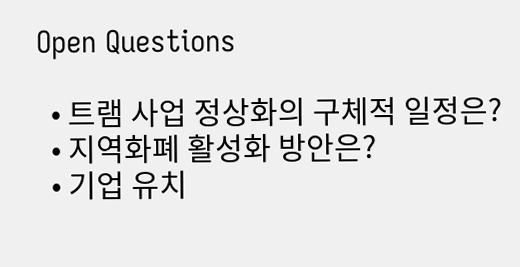Open Questions

  • 트램 사업 정상화의 구체적 일정은?
  • 지역화폐 활성화 방안은?
  • 기업 유치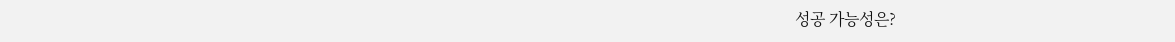성공 가능성은?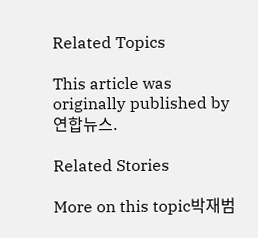Related Topics

This article was originally published by 연합뉴스.

Related Stories

More on this topic박재범